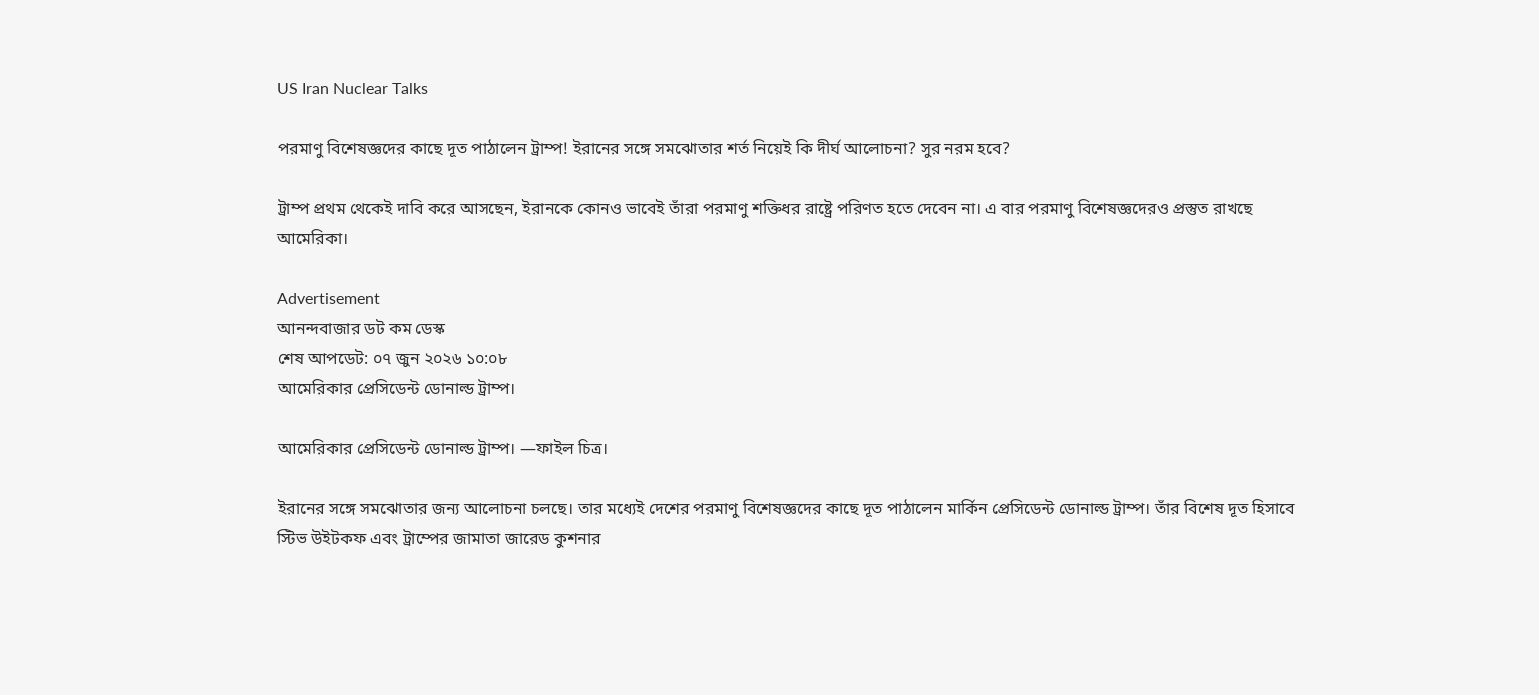US Iran Nuclear Talks

পরমাণু বিশেষজ্ঞদের কাছে দূত পাঠালেন ট্রাম্প! ইরানের সঙ্গে সমঝোতার শর্ত নিয়েই কি দীর্ঘ আলোচনা? সুর নরম হবে?

ট্রাম্প প্রথম থেকেই দাবি করে আসছেন, ইরানকে কোনও ভাবেই তাঁরা পরমাণু শক্তিধর রাষ্ট্রে পরিণত হতে দেবেন না। এ বার পরমাণু বিশেষজ্ঞদেরও প্রস্তুত রাখছে আমেরিকা।

Advertisement
আনন্দবাজার ডট কম ডেস্ক
শেষ আপডেট: ০৭ জুন ২০২৬ ১০:০৮
আমেরিকার প্রেসিডেন্ট ডোনাল্ড ট্রাম্প।

আমেরিকার প্রেসিডেন্ট ডোনাল্ড ট্রাম্প। —ফাইল চিত্র।

ইরানের সঙ্গে সমঝোতার জন্য আলোচনা চলছে। তার মধ্যেই দেশের পরমাণু বিশেষজ্ঞদের কাছে দূত পাঠালেন মার্কিন প্রেসিডেন্ট ডোনাল্ড ট্রাম্প। তাঁর বিশেষ দূত হিসাবে স্টিভ উইটকফ এবং ট্রাম্পের জামাতা জারেড কুশনার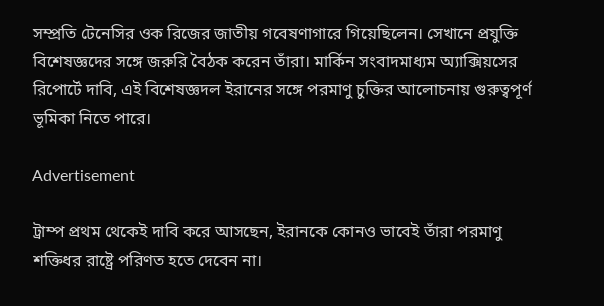সম্প্রতি টেনেসির ওক রিজের জাতীয় গবেষণাগারে গিয়েছিলেন। সেখানে প্রযুক্তি বিশেষজ্ঞদের সঙ্গে জরুরি বৈঠক করেন তাঁরা। মার্কিন সংবাদমাধ্যম অ্যাক্সিয়সের রিপোর্টে দাবি, এই বিশেষজ্ঞদল ইরানের সঙ্গে পরমাণু চুক্তির আলোচনায় গুরুত্বপূর্ণ ভূমিকা নিতে পারে।

Advertisement

ট্রাম্প প্রথম থেকেই দাবি করে আসছেন, ইরানকে কোনও ভাবেই তাঁরা পরমাণু শক্তিধর রাষ্ট্রে পরিণত হতে দেবেন না।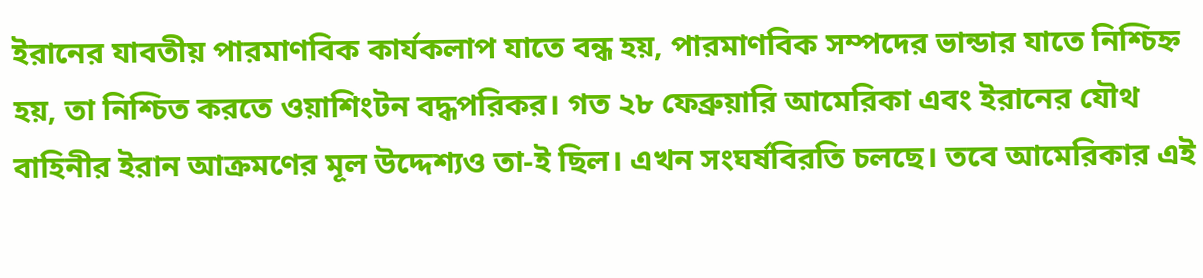ইরানের যাবতীয় পারমাণবিক কার্যকলাপ যাতে বন্ধ হয়, পারমাণবিক সম্পদের ভান্ডার যাতে নিশ্চিহ্ন হয়, তা নিশ্চিত করতে ওয়াশিংটন বদ্ধপরিকর। গত ২৮ ফেব্রুয়ারি আমেরিকা এবং ইরানের যৌথ বাহিনীর ইরান আক্রমণের মূল উদ্দেশ্যও তা-ই ছিল। এখন সংঘর্ষবিরতি চলছে। তবে আমেরিকার এই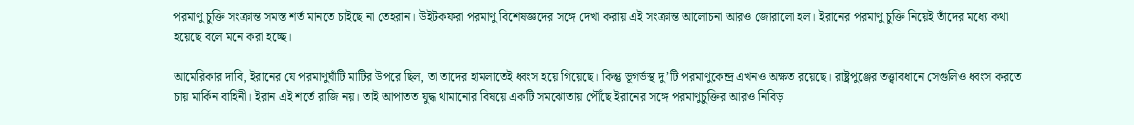পরমাণু চুক্তি সংক্রান্ত সমস্ত শর্ত মানতে চাইছে না তেহরান। উইটকফরা পরমাণু বিশেষজ্ঞদের সঙ্গে দেখা করায় এই সংক্রান্ত আলোচনা আরও জোরালো হল। ইরানের পরমাণু চুক্তি নিয়েই তাঁদের মধ্যে কথা হয়েছে বলে মনে করা হচ্ছে।

আমেরিকার দাবি, ইরানের যে পরমাণুঘাঁটি মাটির উপরে ছিল, তা তাদের হামলাতেই ধ্বংস হয়ে গিয়েছে। কিন্তু ভূগর্ভস্থ দু’টি পরমাণুকেন্দ্র এখনও অক্ষত রয়েছে। রাষ্ট্রপুঞ্জের তত্ত্বাবধানে সেগুলিও ধ্বংস করতে চায় মার্কিন বাহিনী। ইরান এই শর্তে রাজি নয়। তাই আপাতত যুদ্ধ থামানোর বিষয়ে একটি সমঝোতায় পৌঁছে ইরানের সঙ্গে পরমাণুচুক্তির আরও নিবিড়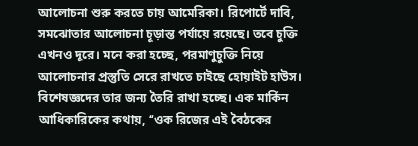আলোচনা শুরু করতে চায় আমেরিকা। রিপোর্টে দাবি, সমঝোতার আলোচনা চূড়ান্ত পর্যায়ে রয়েছে। তবে চুক্তি এখনও দূরে। মনে করা হচ্ছে, পরমাণুচুক্তি নিয়ে আলোচনার প্রস্তুতি সেরে রাখতে চাইছে হোয়াইট হাউস। বিশেষজ্ঞদের তার জন্য তৈরি রাখা হচ্ছে। এক মার্কিন আধিকারিকের কথায়, ‘‘ওক রিজের এই বৈঠকের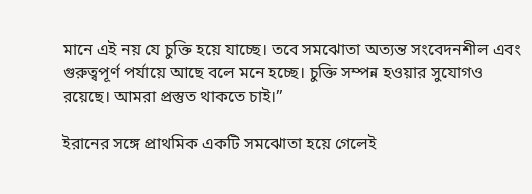মানে এই নয় যে চুক্তি হয়ে যাচ্ছে। তবে সমঝোতা অত্যন্ত সংবেদনশীল এবং গুরুত্বপূর্ণ পর্যায়ে আছে বলে মনে হচ্ছে। চুক্তি সম্পন্ন হওয়ার সুযোগও রয়েছে। আমরা প্রস্তুত থাকতে চাই।’’

ইরানের সঙ্গে প্রাথমিক একটি সমঝোতা হয়ে গেলেই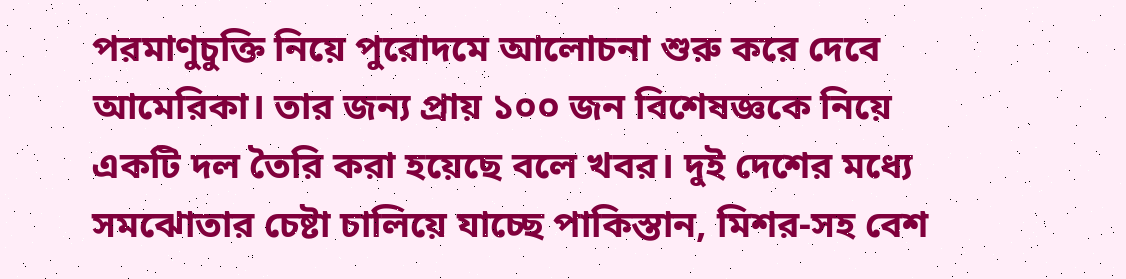পরমাণুচুক্তি নিয়ে পুরোদমে আলোচনা শুরু করে দেবে আমেরিকা। তার জন্য প্রায় ১০০ জন বিশেষজ্ঞকে নিয়ে একটি দল তৈরি করা হয়েছে বলে খবর। দুই দেশের মধ্যে সমঝোতার চেষ্টা চালিয়ে যাচ্ছে পাকিস্তান, মিশর-সহ বেশ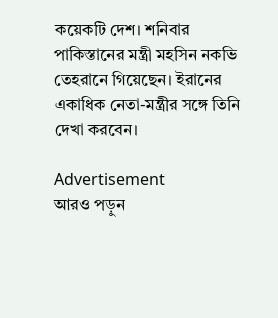কয়েকটি দেশ। শনিবার পাকিস্তানের মন্ত্রী মহসিন নকভি তেহরানে গিয়েছেন। ইরানের একাধিক নেতা-মন্ত্রীর সঙ্গে তিনি দেখা করবেন।

Advertisement
আরও পড়ুন